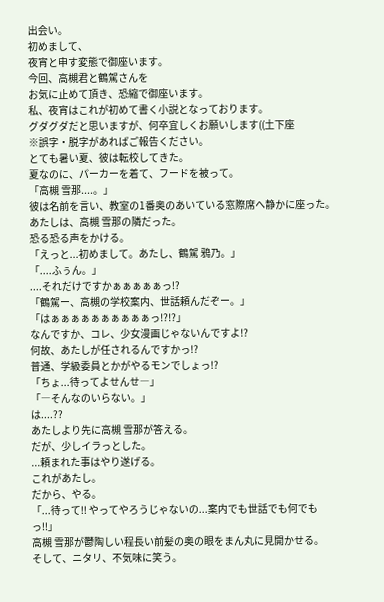出会い。
初めまして、
夜宵と申す変態で御座います。
今回、高槻君と鶴駕さんを
お気に止めて頂き、恐縮で御座います。
私、夜宵はこれが初めて書く小説となっております。
グダグダだと思いますが、何卒宜しくお願いします((土下座
※誤字・脱字があればご報告ください。
とても暑い夏、彼は転校してきた。
夏なのに、パーカーを着て、フードを被って。
「高槻 雪那....。」
彼は名前を言い、教室の1番奥のあいている窓際席へ静かに座った。
あたしは、高槻 雪那の隣だった。
恐る恐る声をかける。
「えっと...初めまして。あたし、鶴駕 鴉乃。」
「....ふぅん。」
....それだけですかぁぁぁぁぁっ!?
「鶴駕ー、高槻の学校案内、世話頼んだぞー。」
「はぁぁぁぁぁぁぁぁぁぁっ!?!?」
なんですか、コレ、少女漫画じゃないんですよ!?
何故、あたしが任されるんですかっ!?
普通、学級委員とかがやるモンでしょっ!?
「ちょ...待ってよせんせ―」
「―そんなのいらない。」
は....??
あたしより先に高槻 雪那が答える。
だが、少しイラっとした。
...頼まれた事はやり遂げる。
これがあたし。
だから、やる。
「...待って!! やってやろうじゃないの...案内でも世話でも何でもっ!!」
高槻 雪那が鬱陶しい程長い前髪の奥の眼をまん丸に見開かせる。
そして、ニタリ、不気味に笑う。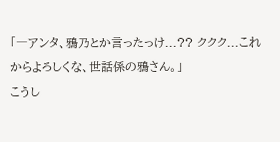「―アンタ、鴉乃とか言ったっけ...?? ククク...これからよろしくな、世話係の鴉さん。」
こうし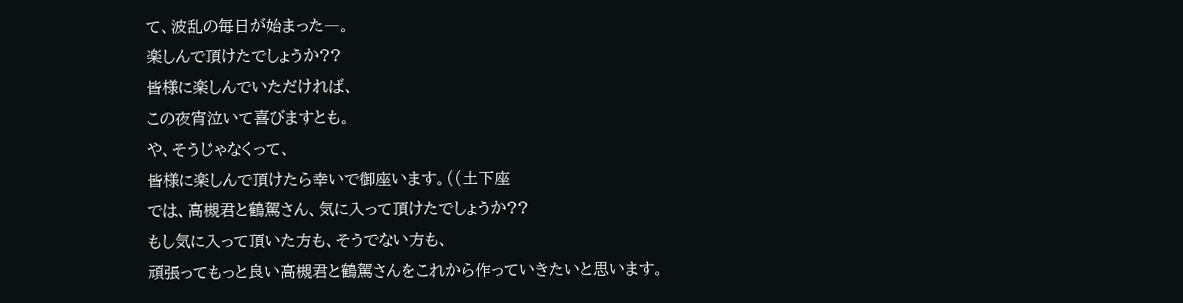て、波乱の毎日が始まった―。
楽しんで頂けたでしょうか??
皆様に楽しんでいただければ、
この夜宵泣いて喜びますとも。
や、そうじゃなくって、
皆様に楽しんで頂けたら幸いで御座います。((土下座
では、高槻君と鶴駕さん、気に入って頂けたでしょうか??
もし気に入って頂いた方も、そうでない方も、
頑張ってもっと良い高槻君と鶴駕さんをこれから作っていきたいと思います。